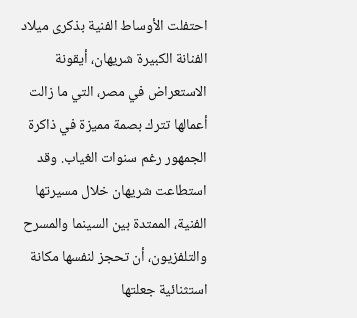احتفلت الأوساط الفنية بذكرى ميلاد الفنانة الكبيرة شريهان، أيقونة الاستعراض في مصر، التي ما زالت أعمالها تترك بصمة مميزة في ذاكرة الجمهور رغم سنوات الغياب. وقد استطاعت شريهان خلال مسيرتها الفنية، الممتدة بين السينما والمسرح والتلفزيون، أن تحجز لنفسها مكانة استثنائية جعلتها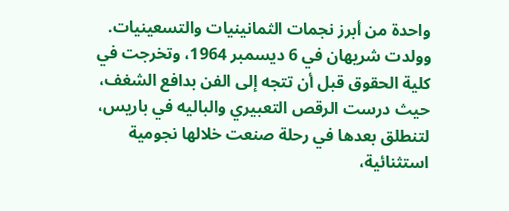واحدة من أبرز نجمات الثمانينيات والتسعينيات.
وولدت شريهان في 6 ديسمبر 1964، وتخرجت في كلية الحقوق قبل أن تتجه إلى الفن بدافع الشغف، حيث درست الرقص التعبيري والباليه في باريس، لتنطلق بعدها في رحلة صنعت خلالها نجومية استثنائية،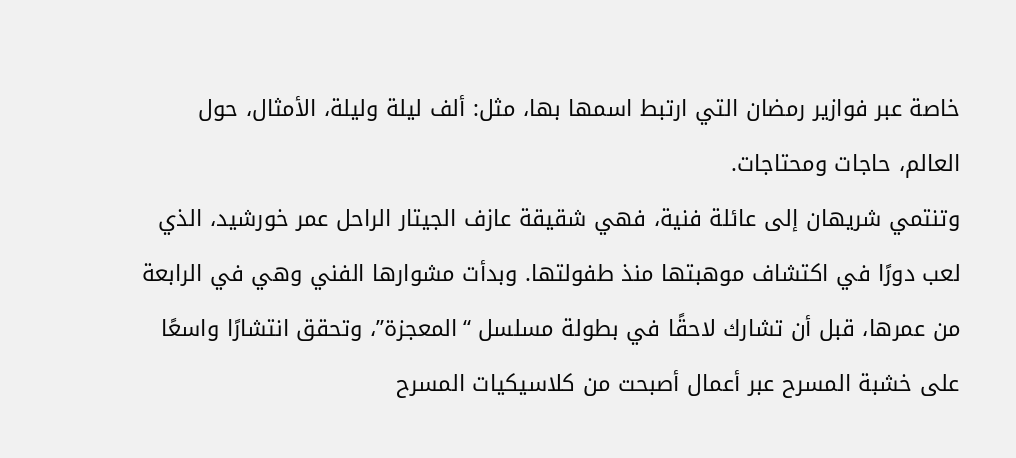خاصة عبر فوازير رمضان التي ارتبط اسمها بها، مثل: ألف ليلة وليلة، الأمثال، حول العالم، حاجات ومحتاجات.
وتنتمي شريهان إلى عائلة فنية، فهي شقيقة عازف الجيتار الراحل عمر خورشيد، الذي لعب دورًا في اكتشاف موهبتها منذ طفولتها. وبدأت مشوارها الفني وهي في الرابعة من عمرها، قبل أن تشارك لاحقًا في بطولة مسلسل “المعجزة”، وتحقق انتشارًا واسعًا على خشبة المسرح عبر أعمال أصبحت من كلاسيكيات المسرح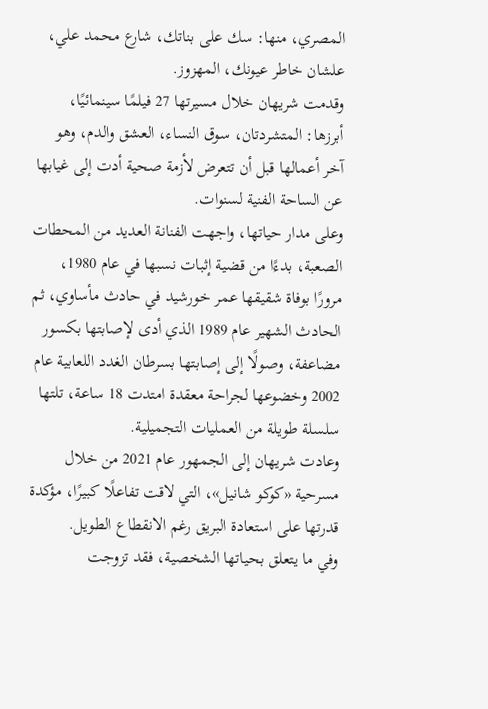المصري، منها: سك على بناتك، شارع محمد علي، علشان خاطر عيونك، المهزوز.
وقدمت شريهان خلال مسيرتها 27 فيلمًا سينمائيًا، أبرزها: المتشردتان، سوق النساء، العشق والدم، وهو آخر أعمالها قبل أن تتعرض لأزمة صحية أدت إلى غيابها عن الساحة الفنية لسنوات.
وعلى مدار حياتها، واجهت الفنانة العديد من المحطات الصعبة، بدءًا من قضية إثبات نسبها في عام 1980، مرورًا بوفاة شقيقها عمر خورشيد في حادث مأساوي، ثم الحادث الشهير عام 1989 الذي أدى لإصابتها بكسور مضاعفة، وصولًا إلى إصابتها بسرطان الغدد اللعابية عام 2002 وخضوعها لجراحة معقدة امتدت 18 ساعة، تلتها سلسلة طويلة من العمليات التجميلية.
وعادت شريهان إلى الجمهور عام 2021 من خلال مسرحية «كوكو شانيل»، التي لاقت تفاعلًا كبيرًا، مؤكدة قدرتها على استعادة البريق رغم الانقطاع الطويل.
وفي ما يتعلق بحياتها الشخصية، فقد تزوجت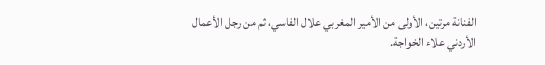الفنانة مرتين، الأولى من الأمير المغربي علال الفاسي، ثم من رجل الأعمال الأردني علاء الخواجة.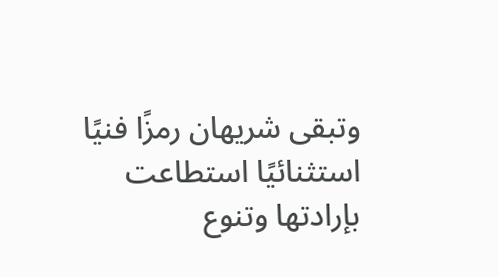وتبقى شريهان رمزًا فنيًا استثنائيًا استطاعت بإرادتها وتنوع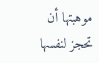موهبتها أن تحجز لنفسها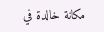مكانة خالدة في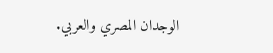الوجدان المصري والعربي.